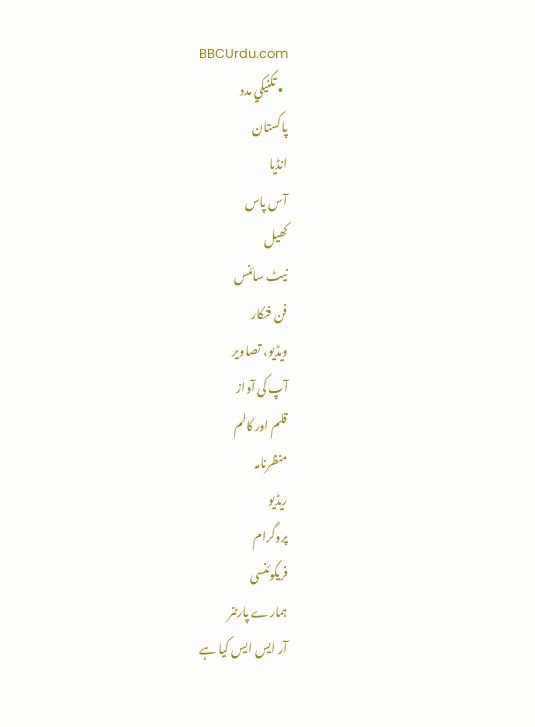BBCUrdu.com
  • تکنيکي مدد
پاکستان
انڈیا
آس پاس
کھیل
نیٹ سائنس
فن فنکار
ویڈیو، تصاویر
آپ کی آواز
قلم اور کالم
منظرنامہ
ریڈیو
پروگرام
فریکوئنسی
ہمارے پارٹنر
آر ایس ایس کیا ہے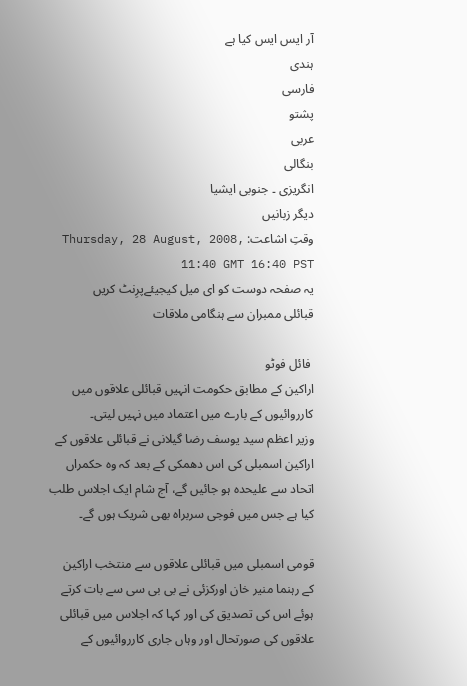آر ایس ایس کیا ہے
ہندی
فارسی
پشتو
عربی
بنگالی
انگریزی ۔ جنوبی ایشیا
دیگر زبانیں
وقتِ اشاعت: Thursday, 28 August, 2008, 11:40 GMT 16:40 PST
یہ صفحہ دوست کو ای میل کیجیئےپرِنٹ کریں
قبائلی ممبران سے ہنگامی ملاقات

 فائل فوٹو
اراکین کے مطابق حکومت انہیں قبائلی علاقوں میں کارروائیوں کے بارے میں اعتماد میں نہیں لیتی۔
وزیر اعظم سید یوسف رضا گیلانی نے قبائلی علاقوں کے اراکین اسمبلی کی اس دھمکی کے بعد کہ وہ حکمراں اتحاد سے علیحدہ ہو جائیں گے، آج شام ایک اجلاس طلب کیا ہے جس میں فوجی سربراہ بھی شریک ہوں گے۔

قومی اسمبلی میں قبائلی علاقوں سے منتخب اراکین کے رہنما منیر خان اورکزئی نے بی بی سی سے بات کرتے ہوئے اس کی تصدیق کی اور کہا کہ اجلاس میں قبائلی علاقوں کی صورتحال اور وہاں جاری کارروائیوں کے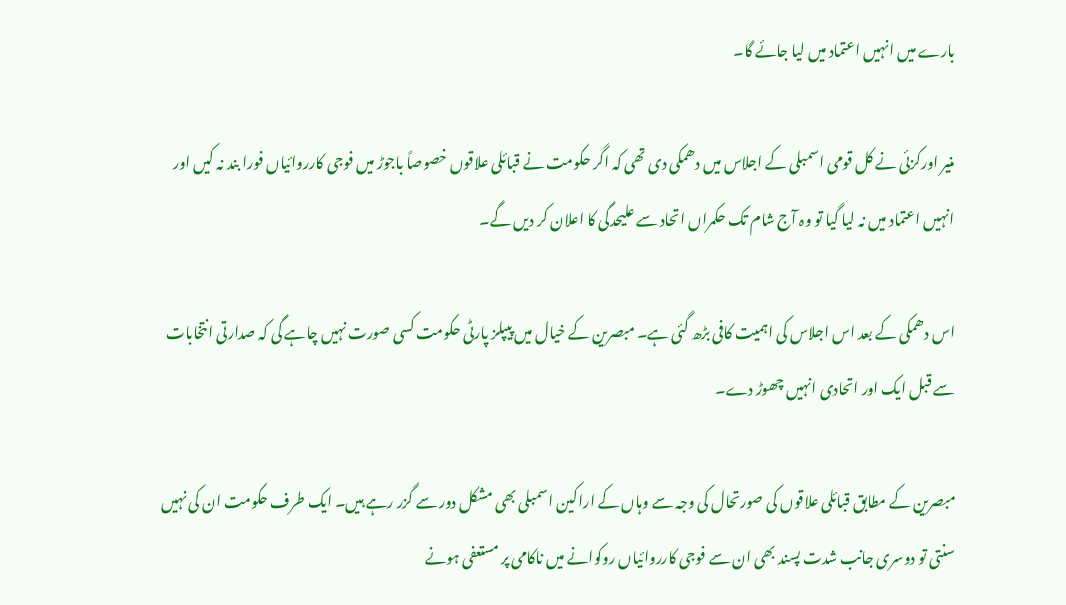بارے میں انہیں اعتماد میں لیا جائے گا۔

منیر اورکزئی نے کل قومی اسمبلی کے اجلاس میں دھمکی دی تھی کہ اگر حکومت نے قبائلی علاقوں خصوصاً باجوڑ میں فوجی کارروائیاں فورا بند نہ کیں اور انہیں اعتماد میں نہ لیا گیا تو وہ آج شام تک حکمراں اتحاد سے علیحدگی کا اعلان کر دیں گے۔

اس دھمکی کے بعد اس اجلاس کی اہمیت کافی بڑھ گئی ہے۔ مبصرین کے خیال میں پیپلز پارٹی حکومت کسی صورت نہیں چاہے گی کہ صدارتی انتخابات سے قبل ایک اور اتحادی انہیں چھوڑ دے۔

مبصرین کے مطابق قبائلی علاقوں کی صورتحال کی وجہ سے وہاں کے اراکین اسمبلی بھی مشکل دور سے گزر رہے ہیں۔ ایک طرف حکومت ان کی نہیں سنتی تو دوسری جانب شدت پسند بھی ان سے فوجی کارروائیاں روکوانے میں ناکامی پر مستعفی ہونے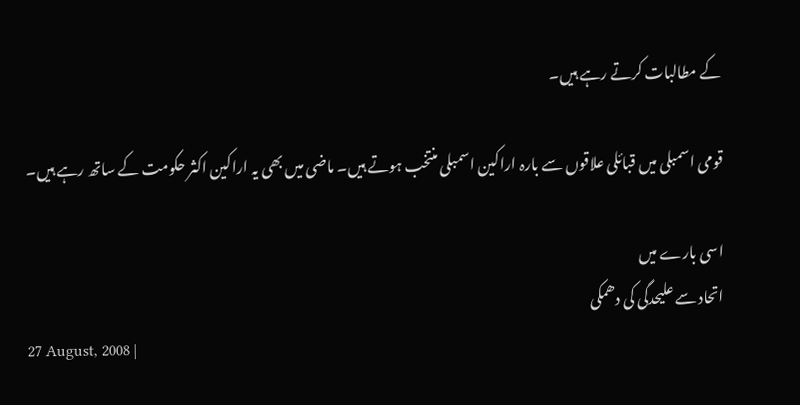کے مطالبات کرتے رہے ہیں۔

قومی اسمبلی میں قبائلی علاقوں سے بارہ اراکین اسمبلی منتخب ہوتے ہیں۔ ماضی میں بھی یہ اراکین اکثر حکومت کے ساتھ رہے ہیں۔

اسی بارے میں
اتحاد سے علیحدگی کی دھمکی
27 August, 2008 |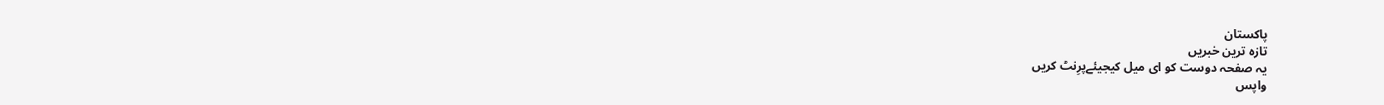پاکستان
تازہ ترین خبریں
یہ صفحہ دوست کو ای میل کیجیئےپرِنٹ کریں
واپس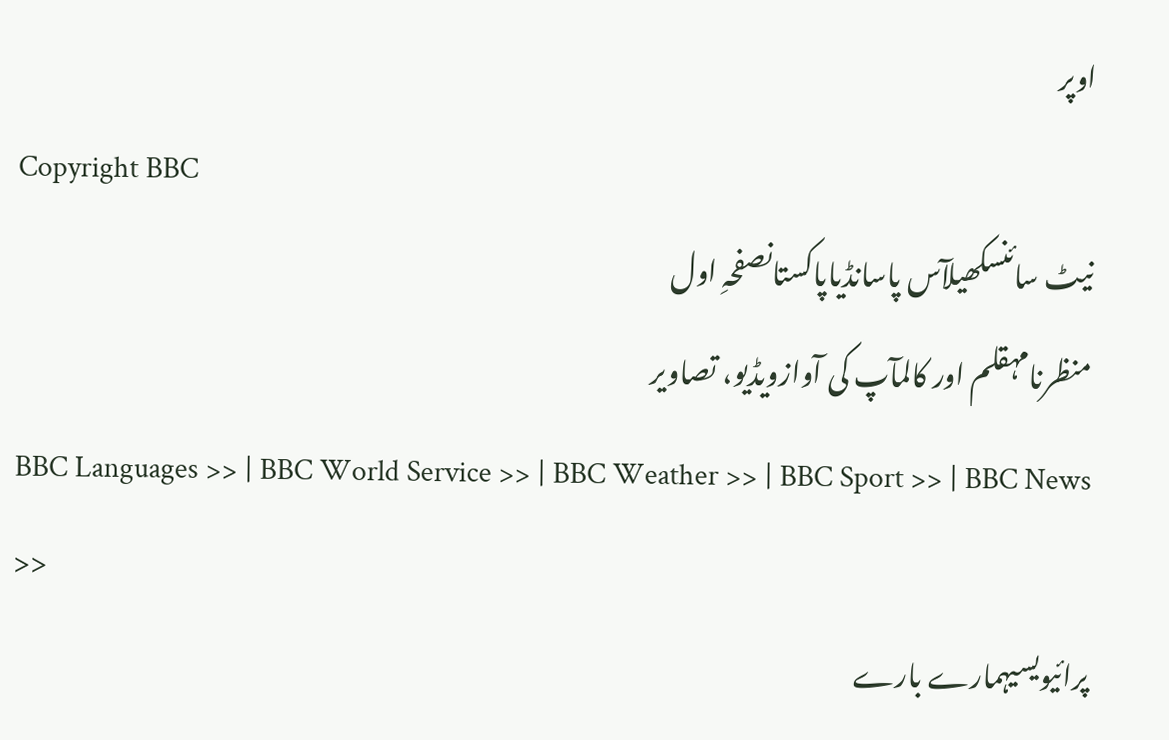اوپر
Copyright BBC
نیٹ سائنسکھیلآس پاسانڈیاپاکستانصفحہِ اول
منظرنامہقلم اور کالمآپ کی آوازویڈیو، تصاویر
BBC Languages >> | BBC World Service >> | BBC Weather >> | BBC Sport >> | BBC News >>
پرائیویسیہمارے بارے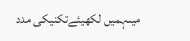میںہمیں لکھیئےتکنیکی مدد